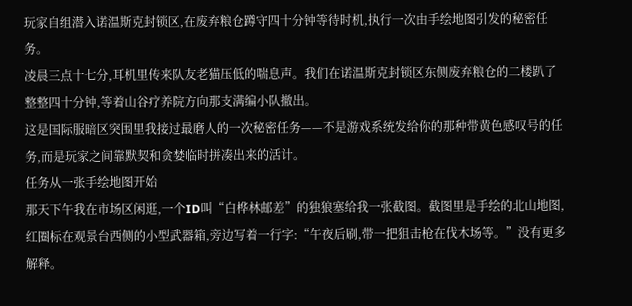玩家自组潜入诺温斯克封锁区,在废弃粮仓蹲守四十分钟等待时机,执行一次由手绘地图引发的秘密任务。
凌晨三点十七分,耳机里传来队友老猫压低的喘息声。我们在诺温斯克封锁区东侧废弃粮仓的二楼趴了整整四十分钟,等着山谷疗养院方向那支满编小队撤出。
这是国际服暗区突围里我接过最磨人的一次秘密任务——不是游戏系统发给你的那种带黄色感叹号的任务,而是玩家之间靠默契和贪婪临时拼凑出来的活计。
任务从一张手绘地图开始
那天下午我在市场区闲逛,一个ID叫“白桦林邮差”的独狼塞给我一张截图。截图里是手绘的北山地图,红圈标在观景台西侧的小型武器箱,旁边写着一行字:“午夜后刷,带一把狙击枪在伐木场等。”没有更多解释。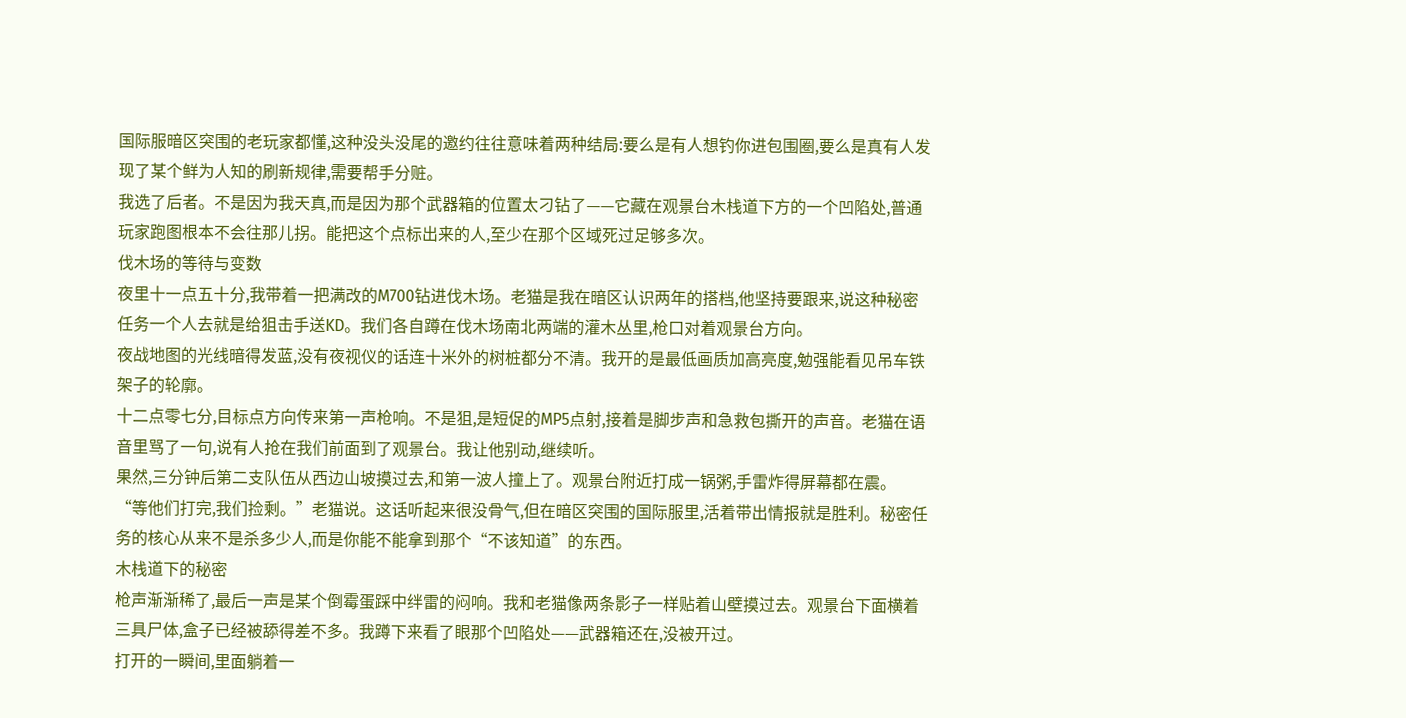国际服暗区突围的老玩家都懂,这种没头没尾的邀约往往意味着两种结局:要么是有人想钓你进包围圈,要么是真有人发现了某个鲜为人知的刷新规律,需要帮手分赃。
我选了后者。不是因为我天真,而是因为那个武器箱的位置太刁钻了——它藏在观景台木栈道下方的一个凹陷处,普通玩家跑图根本不会往那儿拐。能把这个点标出来的人,至少在那个区域死过足够多次。
伐木场的等待与变数
夜里十一点五十分,我带着一把满改的M700钻进伐木场。老猫是我在暗区认识两年的搭档,他坚持要跟来,说这种秘密任务一个人去就是给狙击手送KD。我们各自蹲在伐木场南北两端的灌木丛里,枪口对着观景台方向。
夜战地图的光线暗得发蓝,没有夜视仪的话连十米外的树桩都分不清。我开的是最低画质加高亮度,勉强能看见吊车铁架子的轮廓。
十二点零七分,目标点方向传来第一声枪响。不是狙,是短促的MP5点射,接着是脚步声和急救包撕开的声音。老猫在语音里骂了一句,说有人抢在我们前面到了观景台。我让他别动,继续听。
果然,三分钟后第二支队伍从西边山坡摸过去,和第一波人撞上了。观景台附近打成一锅粥,手雷炸得屏幕都在震。
“等他们打完,我们捡剩。”老猫说。这话听起来很没骨气,但在暗区突围的国际服里,活着带出情报就是胜利。秘密任务的核心从来不是杀多少人,而是你能不能拿到那个“不该知道”的东西。
木栈道下的秘密
枪声渐渐稀了,最后一声是某个倒霉蛋踩中绊雷的闷响。我和老猫像两条影子一样贴着山壁摸过去。观景台下面横着三具尸体,盒子已经被舔得差不多。我蹲下来看了眼那个凹陷处——武器箱还在,没被开过。
打开的一瞬间,里面躺着一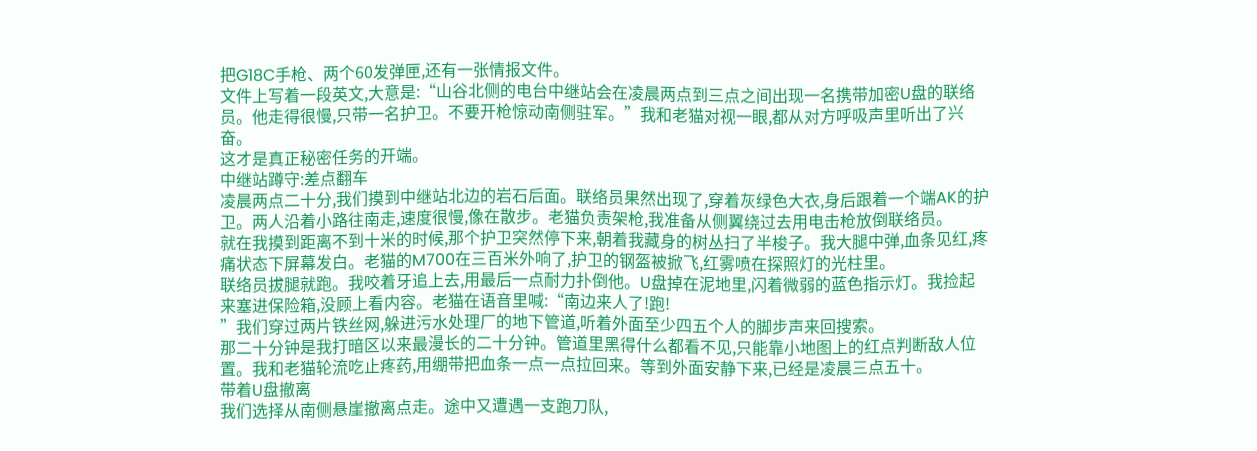把G18C手枪、两个60发弹匣,还有一张情报文件。
文件上写着一段英文,大意是:“山谷北侧的电台中继站会在凌晨两点到三点之间出现一名携带加密U盘的联络员。他走得很慢,只带一名护卫。不要开枪惊动南侧驻军。”我和老猫对视一眼,都从对方呼吸声里听出了兴奋。
这才是真正秘密任务的开端。
中继站蹲守:差点翻车
凌晨两点二十分,我们摸到中继站北边的岩石后面。联络员果然出现了,穿着灰绿色大衣,身后跟着一个端AK的护卫。两人沿着小路往南走,速度很慢,像在散步。老猫负责架枪,我准备从侧翼绕过去用电击枪放倒联络员。
就在我摸到距离不到十米的时候,那个护卫突然停下来,朝着我藏身的树丛扫了半梭子。我大腿中弹,血条见红,疼痛状态下屏幕发白。老猫的M700在三百米外响了,护卫的钢盔被掀飞,红雾喷在探照灯的光柱里。
联络员拔腿就跑。我咬着牙追上去,用最后一点耐力扑倒他。U盘掉在泥地里,闪着微弱的蓝色指示灯。我捡起来塞进保险箱,没顾上看内容。老猫在语音里喊:“南边来人了!跑!
”我们穿过两片铁丝网,躲进污水处理厂的地下管道,听着外面至少四五个人的脚步声来回搜索。
那二十分钟是我打暗区以来最漫长的二十分钟。管道里黑得什么都看不见,只能靠小地图上的红点判断敌人位置。我和老猫轮流吃止疼药,用绷带把血条一点一点拉回来。等到外面安静下来,已经是凌晨三点五十。
带着U盘撤离
我们选择从南侧悬崖撤离点走。途中又遭遇一支跑刀队,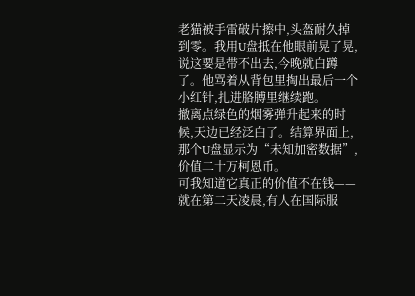老猫被手雷破片擦中,头盔耐久掉到零。我用U盘抵在他眼前晃了晃,说这要是带不出去,今晚就白蹲了。他骂着从背包里掏出最后一个小红针,扎进胳膊里继续跑。
撤离点绿色的烟雾弹升起来的时候,天边已经泛白了。结算界面上,那个U盘显示为“未知加密数据”,价值二十万柯恩币。
可我知道它真正的价值不在钱——就在第二天凌晨,有人在国际服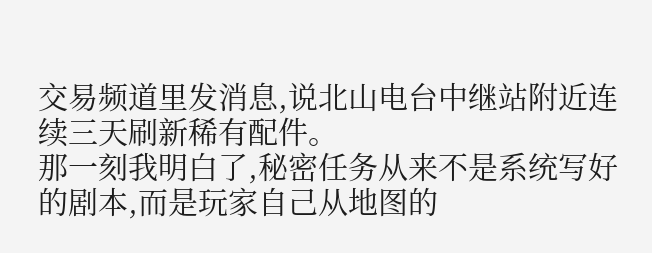交易频道里发消息,说北山电台中继站附近连续三天刷新稀有配件。
那一刻我明白了,秘密任务从来不是系统写好的剧本,而是玩家自己从地图的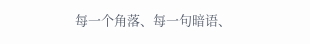每一个角落、每一句暗语、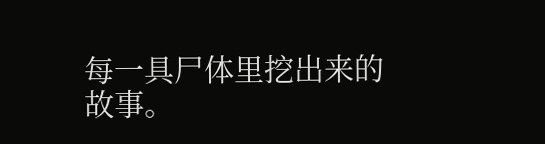每一具尸体里挖出来的故事。